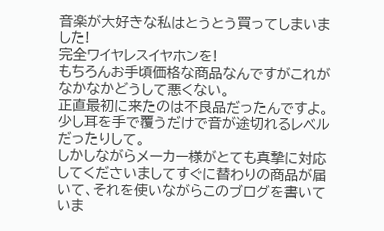音楽が大好きな私はとうとう買ってしまいました!
完全ワイヤレスイヤホンを!
もちろんお手頃価格な商品なんですがこれがなかなかどうして悪くない。
正直最初に来たのは不良品だったんですよ。
少し耳を手で覆うだけで音が途切れるレベルだったりして。
しかしながらメーカー様がとても真摯に対応してくださいましてすぐに替わりの商品が届いて、それを使いながらこのブログを書いていま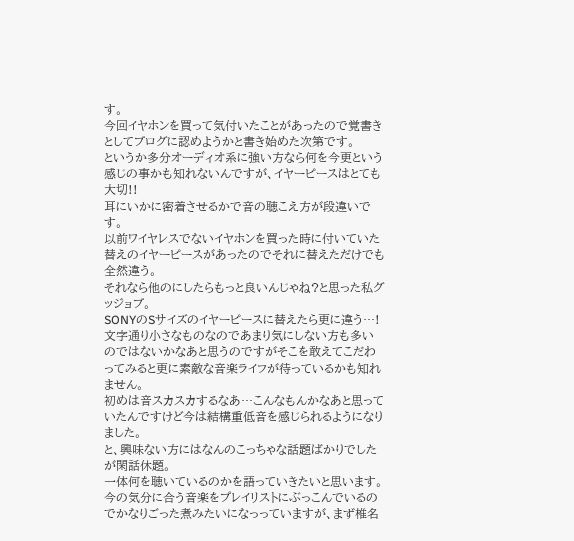す。
今回イヤホンを買って気付いたことがあったので覚書きとしてブログに認めようかと書き始めた次第です。
というか多分オーディオ系に強い方なら何を今更という感じの事かも知れないんですが、イヤーピースはとても大切!!
耳にいかに密着させるかで音の聴こえ方が段違いです。
以前ワイヤレスでないイヤホンを買った時に付いていた替えのイヤーピースがあったのでそれに替えただけでも全然違う。
それなら他のにしたらもっと良いんじゃね?と思った私グッジョブ。
SONYのSサイズのイヤーピースに替えたら更に違う…!
文字通り小さなものなのであまり気にしない方も多いのではないかなあと思うのですがそこを敢えてこだわってみると更に素敵な音楽ライフが待っているかも知れません。
初めは音スカスカするなあ…こんなもんかなあと思っていたんですけど今は結構重低音を感じられるようになりました。
と、興味ない方にはなんのこっちゃな話題ばかりでしたが閑話休題。
一体何を聴いているのかを語っていきたいと思います。
今の気分に合う音楽をプレイリストにぶっこんでいるのでかなりごった煮みたいになっっていますが、まず椎名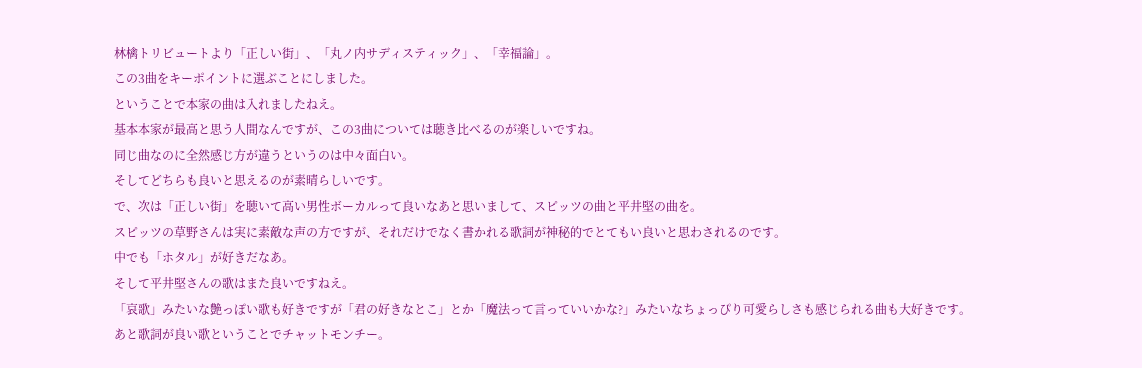林檎トリビュートより「正しい街」、「丸ノ内サディスティック」、「幸福論」。
この3曲をキーポイントに選ぶことにしました。
ということで本家の曲は入れましたねえ。
基本本家が最高と思う人間なんですが、この3曲については聴き比べるのが楽しいですね。
同じ曲なのに全然感じ方が違うというのは中々面白い。
そしてどちらも良いと思えるのが素晴らしいです。
で、次は「正しい街」を聴いて高い男性ボーカルって良いなあと思いまして、スピッツの曲と平井堅の曲を。
スピッツの草野さんは実に素敵な声の方ですが、それだけでなく書かれる歌詞が神秘的でとてもい良いと思わされるのです。
中でも「ホタル」が好きだなあ。
そして平井堅さんの歌はまた良いですねえ。
「哀歌」みたいな艶っぽい歌も好きですが「君の好きなとこ」とか「魔法って言っていいかな?」みたいなちょっぴり可愛らしさも感じられる曲も大好きです。
あと歌詞が良い歌ということでチャットモンチー。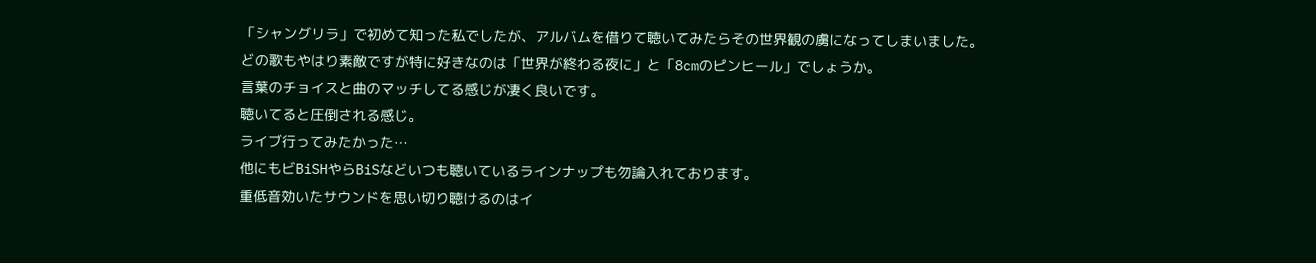「シャングリラ」で初めて知った私でしたが、アルバムを借りて聴いてみたらその世界観の虜になってしまいました。
どの歌もやはり素敵ですが特に好きなのは「世界が終わる夜に」と「8cmのピンヒール」でしょうか。
言葉のチョイスと曲のマッチしてる感じが凄く良いです。
聴いてると圧倒される感じ。
ライブ行ってみたかった…
他にもビBiSHやらBiSなどいつも聴いているラインナップも勿論入れております。
重低音効いたサウンドを思い切り聴けるのはイ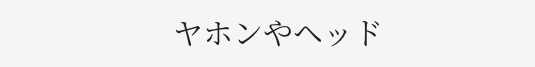ヤホンやヘッド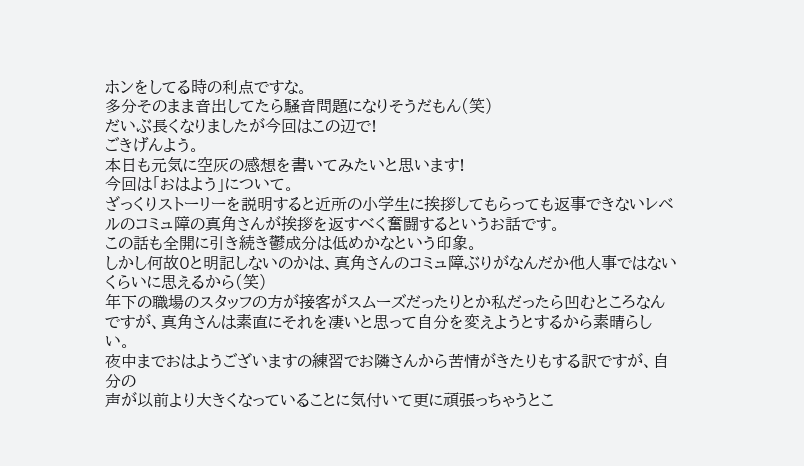ホンをしてる時の利点ですな。
多分そのまま音出してたら騒音問題になりそうだもん(笑)
だいぶ長くなりましたが今回はこの辺で!
ごきげんよう。
本日も元気に空灰の感想を書いてみたいと思います!
今回は「おはよう」について。
ざっくりストーリーを説明すると近所の小学生に挨拶してもらっても返事できないレベルのコミュ障の真角さんが挨拶を返すべく奮闘するというお話です。
この話も全開に引き続き鬱成分は低めかなという印象。
しかし何故0と明記しないのかは、真角さんのコミュ障ぶりがなんだか他人事ではないくらいに思えるから(笑)
年下の職場のスタッフの方が接客がスムーズだったりとか私だったら凹むところなんですが、真角さんは素直にそれを凄いと思って自分を変えようとするから素晴らしい。
夜中までおはようございますの練習でお隣さんから苦情がきたりもする訳ですが、自分の
声が以前より大きくなっていることに気付いて更に頑張っちゃうとこ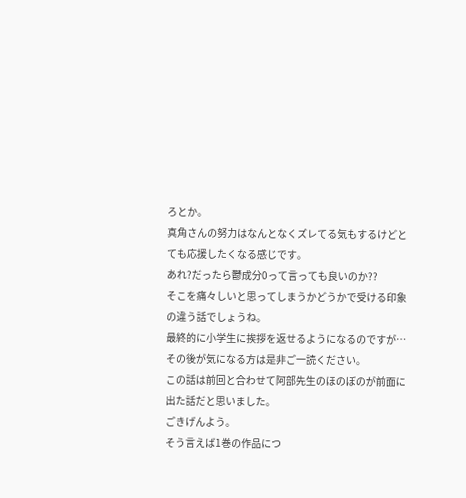ろとか。
真角さんの努力はなんとなくズレてる気もするけどとても応援したくなる感じです。
あれ?だったら鬱成分0って言っても良いのか??
そこを痛々しいと思ってしまうかどうかで受ける印象の違う話でしょうね。
最終的に小学生に挨拶を返せるようになるのですが…
その後が気になる方は是非ご一読ください。
この話は前回と合わせて阿部先生のほのぼのが前面に出た話だと思いました。
ごきげんよう。
そう言えば1巻の作品につ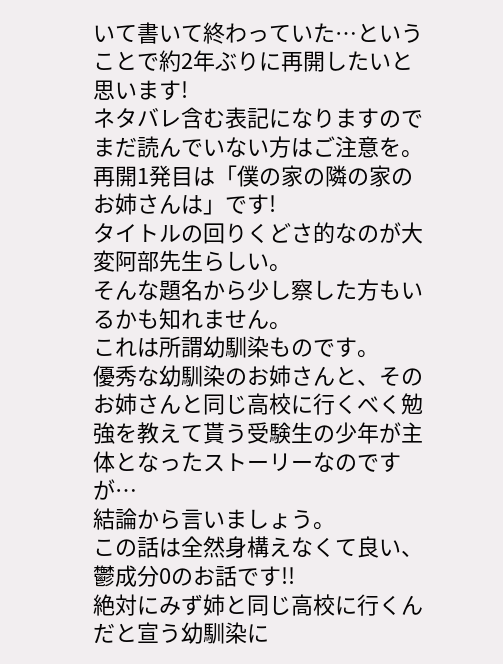いて書いて終わっていた…ということで約2年ぶりに再開したいと思います!
ネタバレ含む表記になりますのでまだ読んでいない方はご注意を。
再開1発目は「僕の家の隣の家のお姉さんは」です!
タイトルの回りくどさ的なのが大変阿部先生らしい。
そんな題名から少し察した方もいるかも知れません。
これは所謂幼馴染ものです。
優秀な幼馴染のお姉さんと、そのお姉さんと同じ高校に行くべく勉強を教えて貰う受験生の少年が主体となったストーリーなのですが…
結論から言いましょう。
この話は全然身構えなくて良い、鬱成分0のお話です!!
絶対にみず姉と同じ高校に行くんだと宣う幼馴染に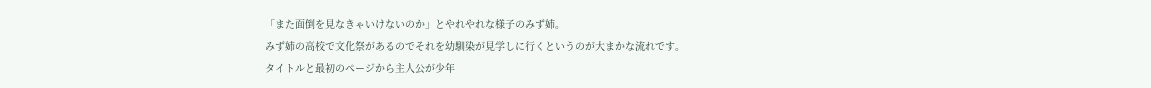「また面倒を見なきゃいけないのか」とやれやれな様子のみず姉。
みず姉の高校で文化祭があるのでそれを幼馴染が見学しに行くというのが大まかな流れです。
タイトルと最初のページから主人公が少年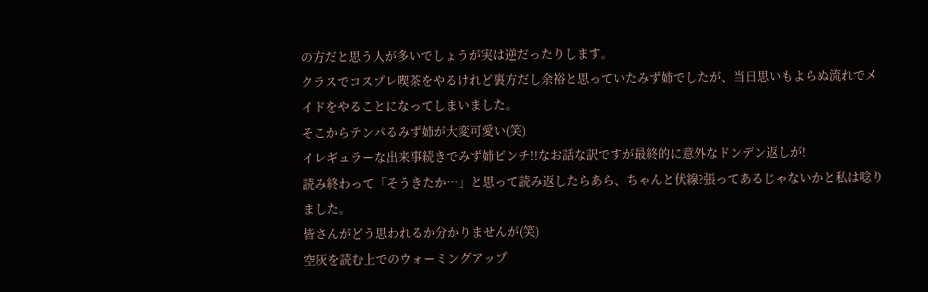の方だと思う人が多いでしょうが実は逆だったりします。
クラスでコスプレ喫茶をやるけれど裏方だし余裕と思っていたみず姉でしたが、当日思いもよらぬ流れでメイドをやることになってしまいました。
そこからテンパるみず姉が大変可愛い(笑)
イレギュラーな出来事続きでみず姉ピンチ!!なお話な訳ですが最終的に意外なドンデン返しが!
読み終わって「そうきたか…」と思って読み返したらあら、ちゃんと伏線?張ってあるじゃないかと私は唸りました。
皆さんがどう思われるか分かりませんが(笑)
空灰を読む上でのウォーミングアップ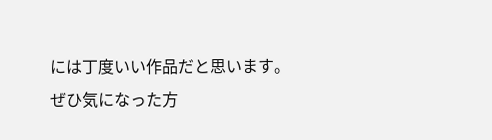には丁度いい作品だと思います。
ぜひ気になった方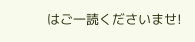はご一読くださいませ!